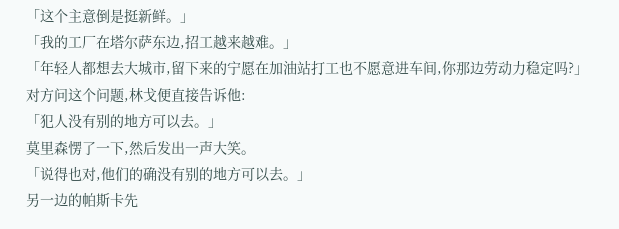「这个主意倒是挺新鲜。」
「我的工厂在塔尔萨东边,招工越来越难。」
「年轻人都想去大城市,留下来的宁愿在加油站打工也不愿意进车间,你那边劳动力稳定吗?」
对方问这个问题,林戈便直接告诉他:
「犯人没有别的地方可以去。」
莫里森愣了一下,然后发出一声大笑。
「说得也对,他们的确没有别的地方可以去。」
另一边的帕斯卡先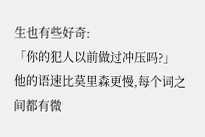生也有些好奇:
「你的犯人以前做过冲压吗?」
他的语速比莫里森更慢,每个词之间都有微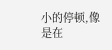小的停顿,像是在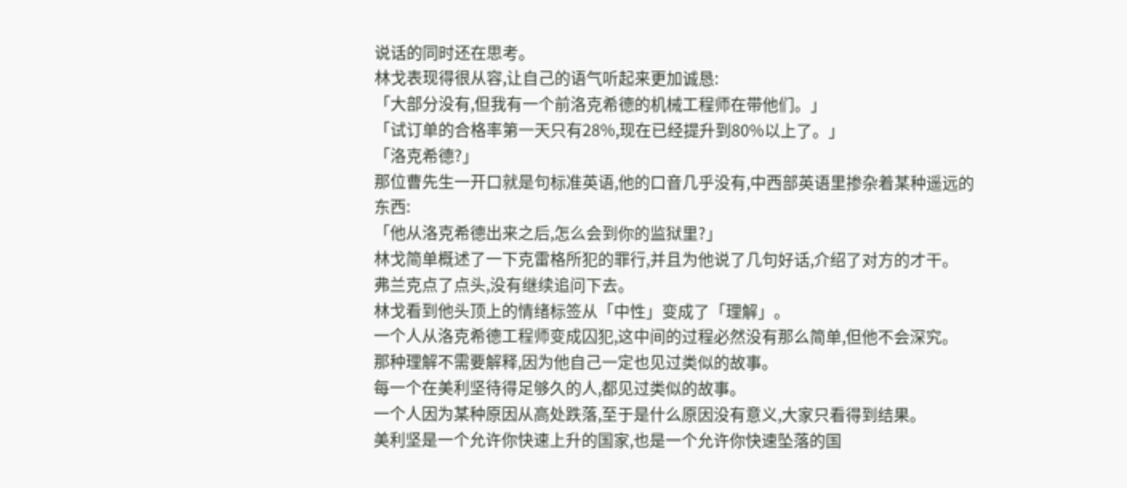说话的同时还在思考。
林戈表现得很从容,让自己的语气听起来更加诚恳:
「大部分没有,但我有一个前洛克希德的机械工程师在带他们。」
「试订单的合格率第一天只有28%,现在已经提升到80%以上了。」
「洛克希德?」
那位曹先生一开口就是句标准英语,他的口音几乎没有,中西部英语里掺杂着某种遥远的东西:
「他从洛克希德出来之后,怎么会到你的监狱里?」
林戈简单概述了一下克雷格所犯的罪行,并且为他说了几句好话,介绍了对方的才干。
弗兰克点了点头,没有继续追问下去。
林戈看到他头顶上的情绪标签从「中性」变成了「理解」。
一个人从洛克希德工程师变成囚犯,这中间的过程必然没有那么简单,但他不会深究。
那种理解不需要解释,因为他自己一定也见过类似的故事。
每一个在美利坚待得足够久的人,都见过类似的故事。
一个人因为某种原因从高处跌落,至于是什么原因没有意义,大家只看得到结果。
美利坚是一个允许你快速上升的国家,也是一个允许你快速坠落的国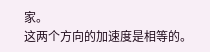家。
这两个方向的加速度是相等的。